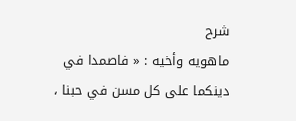شرح
ماهويه وأخيه : « فاصمدا في دينكما على كل مسن في حبنا ،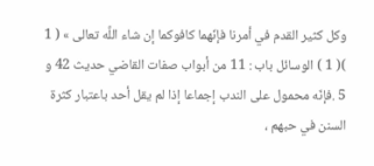وكل كثير القدم في أمرنا فإنّهما كافوكما إن شاء اللَّه تعالى » ( 1 )( 1 ) الوسائل باب : 11 من أبواب صفات القاضي حديث 42 و 5 .فإنّه محمول على الندب إجماعا إذا لم يقل أحد باعتبار كثرة السنن في حبهم ،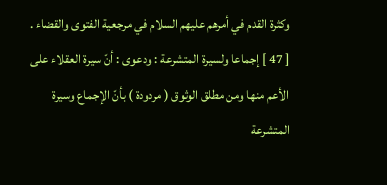وكثرة القدم في أمرهم عليهم السلام في مرجعية الفتوى والقضاء .
[ 47 ] إجماعا ولسيرة المتشرعة : ودعوى : أنّ سيرة العقلاء على الأعم منها ومن مطلق الوثوق ( مردودة ) بأنّ الإجماع وسيرة المتشرعة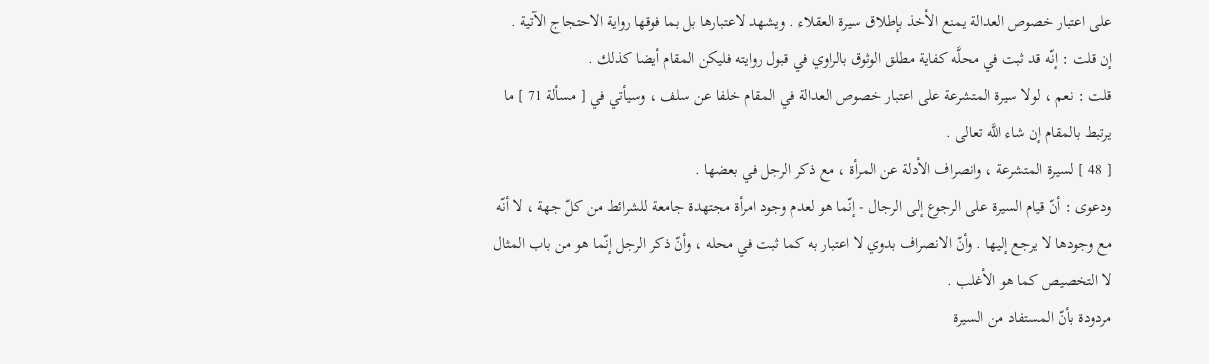على اعتبار خصوص العدالة يمنع الأخذ بإطلاق سيرة العقلاء . ويشهد لاعتبارها بل بما فوقها رواية الاحتجاج الآتية .
إن قلت : إنّه قد ثبت في محلَّه كفاية مطلق الوثوق بالراوي في قبول روايته فليكن المقام أيضا كذلك .
قلت : نعم ، لولا سيرة المتشرعة على اعتبار خصوص العدالة في المقام خلفا عن سلف ، وسيأتي في [ مسألة 71 ] ما يرتبط بالمقام إن شاء اللَّه تعالى .
[ 48 ] لسيرة المتشرعة ، وانصراف الأدلة عن المرأة ، مع ذكر الرجل في بعضها .
ودعوى : أنّ قيام السيرة على الرجوع إلى الرجال - إنّما هو لعدم وجود امرأة مجتهدة جامعة للشرائط من كلّ جهة ، لا أنّه مع وجودها لا يرجع إليها . وأنّ الانصراف بدوي لا اعتبار به كما ثبت في محله ، وأنّ ذكر الرجل إنّما هو من باب المثال لا التخصيص كما هو الأغلب .
مردودة بأنّ المستفاد من السيرة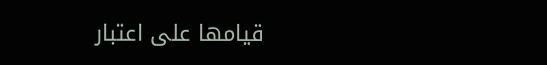قيامها على اعتبار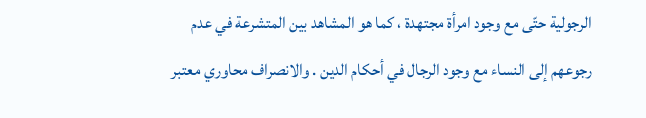الرجولية حتّى مع وجود امرأة مجتهدة ، كما هو المشاهد بين المتشرعة في عدم رجوعهم إلى النساء مع وجود الرجال في أحكام الدين . والانصراف محاوري معتبر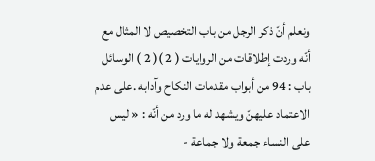ونعلم أنّ ذكر الرجل من باب التخصيص لا المثال مع أنّه وردت إطلاقات من الروايات ( 2 )( 2 ) الوسائل باب : 94 من أبواب مقدمات النكاح وآدابه .على عدم الاعتماد عليهنّ ويشهد له ما ورد من أنّه : « ليس على النساء جمعة ولا جماعة -